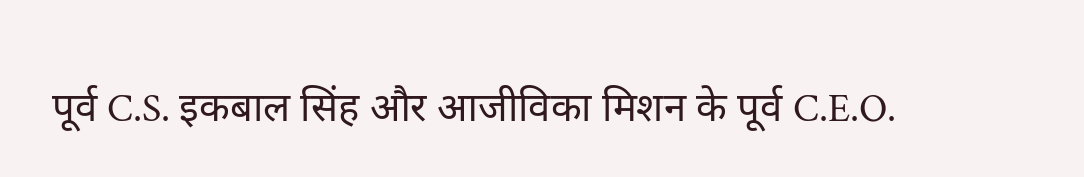पूर्व C.S. इकबाल सिंह और आजीविका मिशन के पूर्व C.E.O.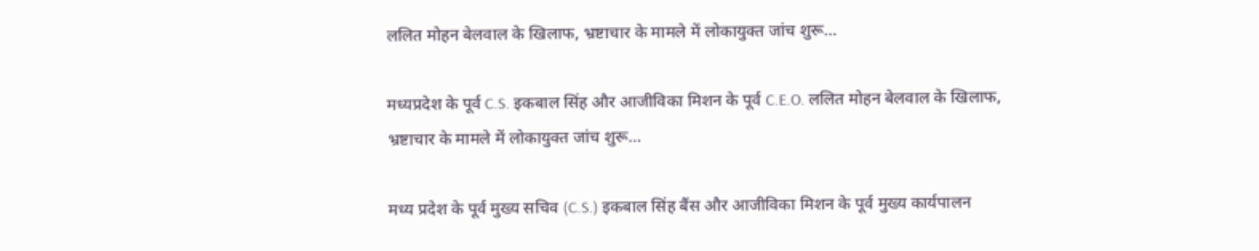ललित मोहन बेलवाल के खिलाफ, भ्रष्टाचार के मामले में लोकायुक्त जांच शुरू…

मध्यप्रदेश के पूर्व C.S. इकबाल सिंह और आजीविका मिशन के पूर्व C.E.O. ललित मोहन बेलवाल के खिलाफ,
भ्रष्टाचार के मामले में लोकायुक्त जांच शुरू…

मध्य प्रदेश के पूर्व मुख्य सचिव (C.S.) इकबाल सिंह बैंस और आजीविका मिशन के पूर्व मुख्य कार्यपालन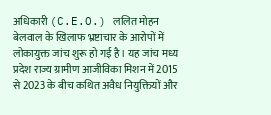अधिकारी (C.E.O.) ललित मोहन बेलवाल के खिलाफ भ्रष्टाचार के आरोपों में लोकायुक्त जांच शुरू हो गई है। यह जांच मध्य प्रदेश राज्य ग्रामीण आजीविका मिशन में 2015 से 2023 के बीच कथित अवैध नियुक्तियों और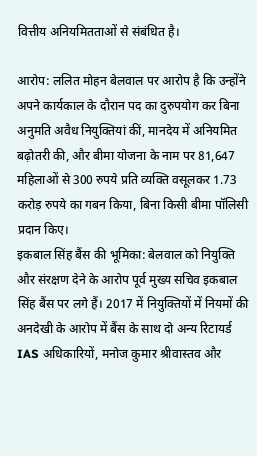वित्तीय अनियमितताओं से संबंधित है।

आरोप: ललित मोहन बेलवाल पर आरोप है कि उन्होंने अपने कार्यकाल के दौरान पद का दुरुपयोग कर बिना अनुमति अवैध नियुक्तियां कीं, मानदेय में अनियमित बढ़ोतरी की, और बीमा योजना के नाम पर 81,647 महिलाओं से 300 रुपये प्रति व्यक्ति वसूलकर 1.73 करोड़ रुपये का गबन किया, बिना किसी बीमा पॉलिसी प्रदान किए।
इकबाल सिंह बैंस की भूमिका: बेलवाल को नियुक्ति और संरक्षण देने के आरोप पूर्व मुख्य सचिव इकबाल सिंह बैंस पर लगे हैं। 2017 में नियुक्तियों में नियमों की अनदेखी के आरोप में बैंस के साथ दो अन्य रिटायर्ड IAS अधिकारियों, मनोज कुमार श्रीवास्तव और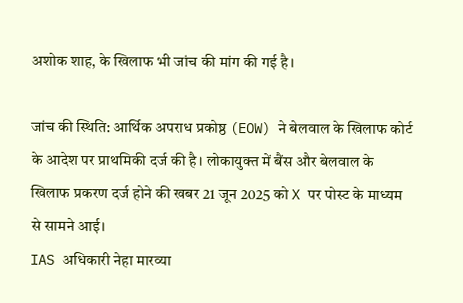अशोक शाह, के खिलाफ भी जांच की मांग की गई है।

जांच की स्थिति: आर्थिक अपराध प्रकोष्ठ (EOW) ने बेलवाल के खिलाफ कोर्ट के आदेश पर प्राथमिकी दर्ज की है। लोकायुक्त में बैंस और बेलवाल के खिलाफ प्रकरण दर्ज होने की खबर 21 जून 2025 को X पर पोस्ट के माध्यम से सामने आई।
IAS अधिकारी नेहा मारव्या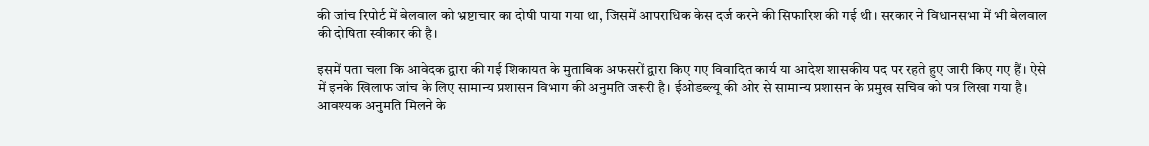की जांच रिपोर्ट में बेलवाल को भ्रष्टाचार का दोषी पाया गया था, जिसमें आपराधिक केस दर्ज करने की सिफारिश की गई थी। सरकार ने विधानसभा में भी बेलवाल की दोषिता स्वीकार की है।

इसमें पता चला कि आवेदक द्वारा की गई शिकायत के मुताबिक अफसरों द्वारा किए गए विवादित कार्य या आदेश शासकीय पद पर रहते हुए जारी किए गए हैं। ऐसे में इनके खिलाफ जांच के लिए सामान्य प्रशासन विभाग की अनुमति जरूरी है। ईओडब्ल्यू की ओर से सामान्य प्रशासन के प्रमुख सचिव को पत्र लिखा गया है। आवश्यक अनुमति मिलने के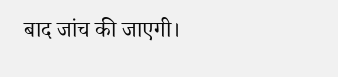बाद जांच की जाएगी।